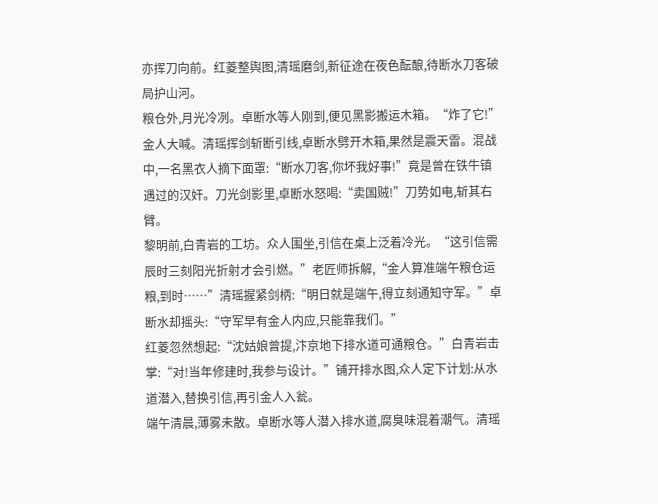亦挥刀向前。红菱整舆图,清瑶磨剑,新征途在夜色酝酿,待断水刀客破局护山河。
粮仓外,月光冷冽。卓断水等人刚到,便见黑影搬运木箱。“炸了它!”金人大喊。清瑶挥剑斩断引线,卓断水劈开木箱,果然是震天雷。混战中,一名黑衣人摘下面罩:“断水刀客,你坏我好事!”竟是曾在铁牛镇遇过的汉奸。刀光剑影里,卓断水怒喝:“卖国贼!”刀势如电,斩其右臂。
黎明前,白青岩的工坊。众人围坐,引信在桌上泛着冷光。“这引信需辰时三刻阳光折射才会引燃。”老匠师拆解,“金人算准端午粮仓运粮,到时……”清瑶握紧剑柄:“明日就是端午,得立刻通知守军。”卓断水却摇头:“守军早有金人内应,只能靠我们。”
红菱忽然想起:“沈姑娘曾提,汴京地下排水道可通粮仓。”白青岩击掌:“对!当年修建时,我参与设计。”铺开排水图,众人定下计划:从水道潜入,替换引信,再引金人入瓮。
端午清晨,薄雾未散。卓断水等人潜入排水道,腐臭味混着潮气。清瑶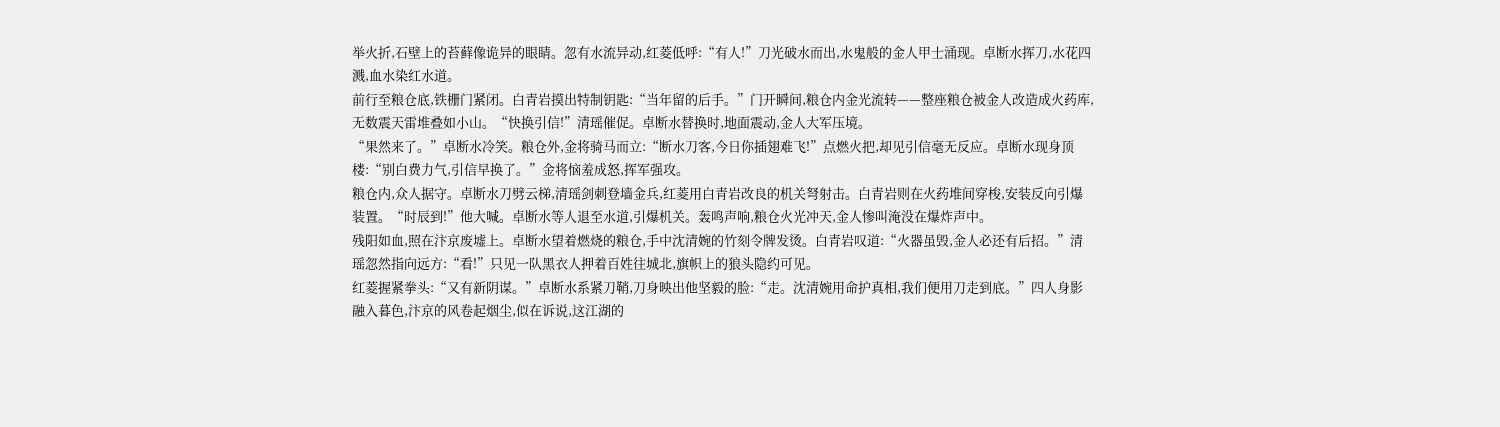举火折,石壁上的苔藓像诡异的眼睛。忽有水流异动,红菱低呼:“有人!”刀光破水而出,水鬼般的金人甲士涌现。卓断水挥刀,水花四溅,血水染红水道。
前行至粮仓底,铁栅门紧闭。白青岩摸出特制钥匙:“当年留的后手。”门开瞬间,粮仓内金光流转——整座粮仓被金人改造成火药库,无数震天雷堆叠如小山。“快换引信!”清瑶催促。卓断水替换时,地面震动,金人大军压境。
“果然来了。”卓断水冷笑。粮仓外,金将骑马而立:“断水刀客,今日你插翅难飞!”点燃火把,却见引信毫无反应。卓断水现身顶楼:“别白费力气,引信早换了。”金将恼羞成怒,挥军强攻。
粮仓内,众人据守。卓断水刀劈云梯,清瑶剑刺登墙金兵,红菱用白青岩改良的机关弩射击。白青岩则在火药堆间穿梭,安装反向引爆装置。“时辰到!”他大喊。卓断水等人退至水道,引爆机关。轰鸣声响,粮仓火光冲天,金人惨叫淹没在爆炸声中。
残阳如血,照在汴京废墟上。卓断水望着燃烧的粮仓,手中沈清婉的竹刻令牌发烫。白青岩叹道:“火器虽毁,金人必还有后招。”清瑶忽然指向远方:“看!”只见一队黑衣人押着百姓往城北,旗帜上的狼头隐约可见。
红菱握紧拳头:“又有新阴谋。”卓断水系紧刀鞘,刀身映出他坚毅的脸:“走。沈清婉用命护真相,我们便用刀走到底。”四人身影融入暮色,汴京的风卷起烟尘,似在诉说,这江湖的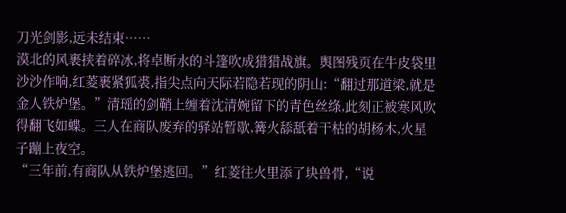刀光剑影,远未结束……
漠北的风裹挟着碎冰,将卓断水的斗篷吹成猎猎战旗。舆图残页在牛皮袋里沙沙作响,红菱裹紧狐裘,指尖点向天际若隐若现的阴山:“翻过那道梁,就是金人铁炉堡。”清瑶的剑鞘上缠着沈清婉留下的青色丝绦,此刻正被寒风吹得翻飞如蝶。三人在商队废弃的驿站暂歇,篝火舔舐着干枯的胡杨木,火星子蹦上夜空。
“三年前,有商队从铁炉堡逃回。”红菱往火里添了块兽骨,“说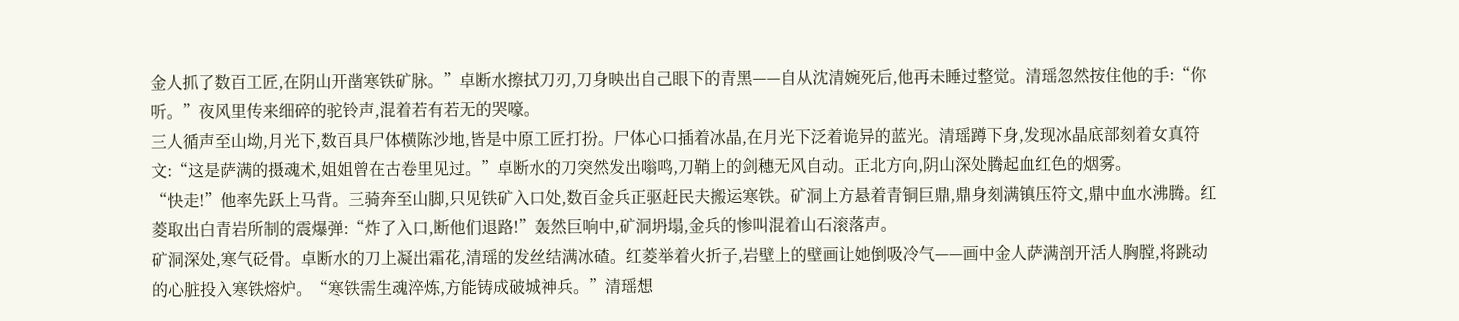金人抓了数百工匠,在阴山开凿寒铁矿脉。”卓断水擦拭刀刃,刀身映出自己眼下的青黑——自从沈清婉死后,他再未睡过整觉。清瑶忽然按住他的手:“你听。”夜风里传来细碎的驼铃声,混着若有若无的哭嚎。
三人循声至山坳,月光下,数百具尸体横陈沙地,皆是中原工匠打扮。尸体心口插着冰晶,在月光下泛着诡异的蓝光。清瑶蹲下身,发现冰晶底部刻着女真符文:“这是萨满的摄魂术,姐姐曾在古卷里见过。”卓断水的刀突然发出嗡鸣,刀鞘上的剑穗无风自动。正北方向,阴山深处腾起血红色的烟雾。
“快走!”他率先跃上马背。三骑奔至山脚,只见铁矿入口处,数百金兵正驱赶民夫搬运寒铁。矿洞上方悬着青铜巨鼎,鼎身刻满镇压符文,鼎中血水沸腾。红菱取出白青岩所制的震爆弹:“炸了入口,断他们退路!”轰然巨响中,矿洞坍塌,金兵的惨叫混着山石滚落声。
矿洞深处,寒气砭骨。卓断水的刀上凝出霜花,清瑶的发丝结满冰碴。红菱举着火折子,岩壁上的壁画让她倒吸冷气——画中金人萨满剖开活人胸膛,将跳动的心脏投入寒铁熔炉。“寒铁需生魂淬炼,方能铸成破城神兵。”清瑶想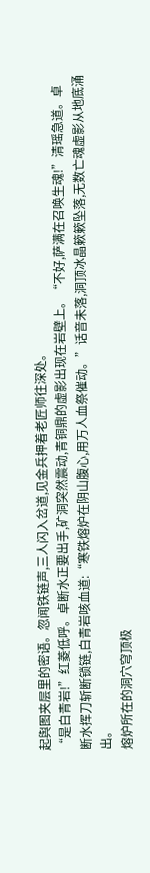起舆图夹层里的密语。忽闻铁链声,三人闪入岔道,见金兵押着老匠师往深处。
“是白青岩!”红菱低呼。卓断水正要出手,矿洞突然震动,青铜鼎的虚影出现在岩壁上。“不好,萨满在召唤生魂!”清瑶急道。卓断水挥刀斩断锁链,白青岩咳血道:“寒铁熔炉在阴山腹心,用万人血祭催动。”话音未落,洞顶冰晶簌簌坠落,无数亡魂虚影从地底涌出。
熔炉所在的洞穴穹顶极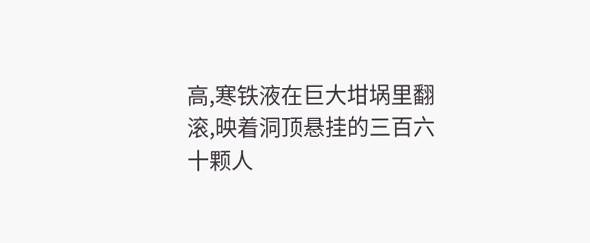高,寒铁液在巨大坩埚里翻滚,映着洞顶悬挂的三百六十颗人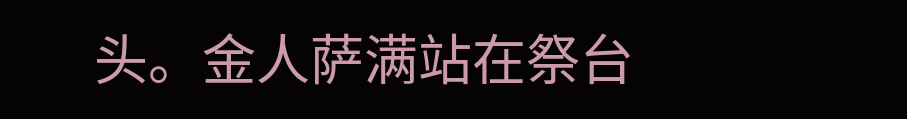头。金人萨满站在祭台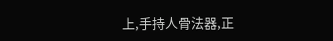上,手持人骨法器,正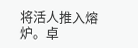将活人推入熔炉。卓